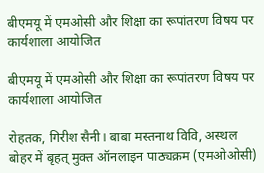बीएमयू में एमओसी और शिक्षा का रूपांतरण विषय पर कार्यशाला आयोजित

बीएमयू में एमओसी और शिक्षा का रूपांतरण विषय पर कार्यशाला आयोजित

रोहतक, गिरीश सैनी। बाबा मस्तनाथ विवि, अस्थल बोहर में बृहत् मुक्त ऑनलाइन पाठ्यक्रम (एमओओसी)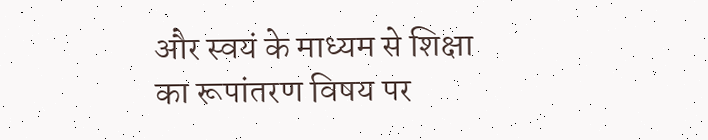और स्वयं के माध्यम से शिक्षा का रूपांतरण विषय पर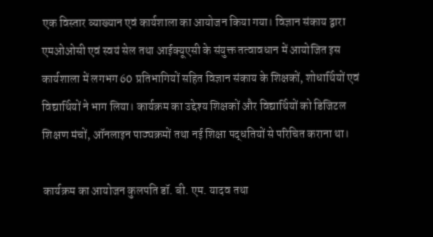एक विस्तार व्याख्यान एवं कार्यशाला का आयोजन किया गया। विज्ञान संकाय द्वारा एमओओसी एवं स्वयं सेल तथा आईक्यूएसी के संयुक्त तत्वावधान में आयोजित इस कार्यशाला में लगभग 60 प्रतिभागियों सहित विज्ञान संकाय के शिक्षकों, शोधार्थियों एवं विद्यार्थियों ने भाग लिया। कार्यक्रम का उद्देश्य शिक्षकों और विद्यार्थियों को डिजिटल शिक्षण मंचों, ऑनलाइन पाठ्यक्रमों तथा नई शिक्षा पद्धतियों से परिचित कराना था।

कार्यक्रम का आयोजन कुलपति डॉ. बी. एम. यादव तथा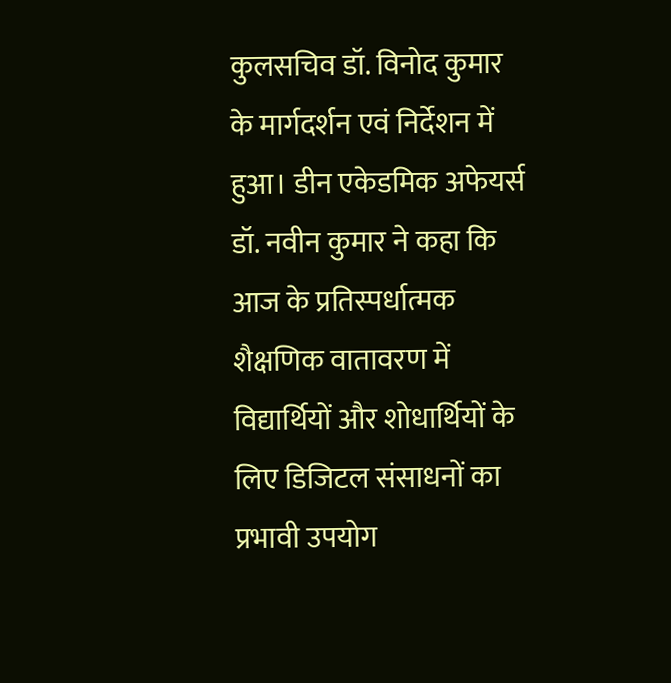कुलसचिव डॉ. विनोद कुमार के मार्गदर्शन एवं निर्देशन में हुआ। डीन एकेडमिक अफेयर्स डॉ. नवीन कुमार ने कहा कि आज के प्रतिस्पर्धात्मक शैक्षणिक वातावरण में विद्यार्थियों और शोधार्थियों के लिए डिजिटल संसाधनों का प्रभावी उपयोग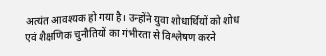अत्यंत आवश्यक हो गया है। उन्होंने युवा शोधार्थियों को शोध एवं शैक्षणिक चुनौतियों का गंभीरता से विश्लेषण करने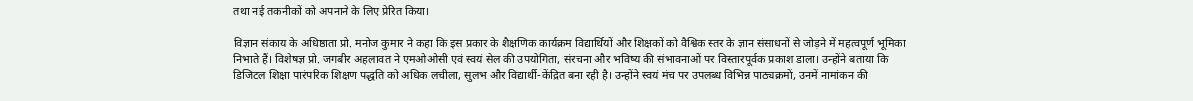तथा नई तकनीकों को अपनाने के लिए प्रेरित किया।

विज्ञान संकाय के अधिष्ठाता प्रो. मनोज कुमार ने कहा कि इस प्रकार के शैक्षणिक कार्यक्रम विद्यार्थियों और शिक्षकों को वैश्विक स्तर के ज्ञान संसाधनों से जोड़ने में महत्वपूर्ण भूमिका निभाते हैं। विशेषज्ञ प्रो. जगबीर अहलावत ने एमओओसी एवं स्वयं सेल की उपयोगिता, संरचना और भविष्य की संभावनाओं पर विस्तारपूर्वक प्रकाश डाला। उन्होंने बताया कि डिजिटल शिक्षा पारंपरिक शिक्षण पद्धति को अधिक लचीला, सुलभ और विद्यार्थी-केंद्रित बना रही है। उन्होंने स्वयं मंच पर उपलब्ध विभिन्न पाठ्यक्रमों, उनमें नामांकन की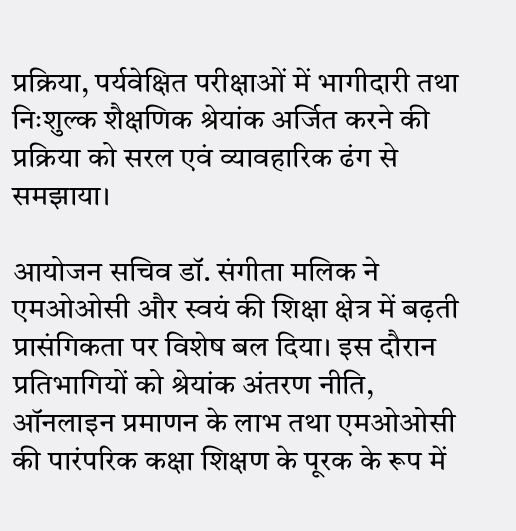प्रक्रिया, पर्यवेक्षित परीक्षाओं में भागीदारी तथा निःशुल्क शैक्षणिक श्रेयांक अर्जित करने की प्रक्रिया को सरल एवं व्यावहारिक ढंग से समझाया।

आयोजन सचिव डॉ. संगीता मलिक ने एमओओसी और स्वयं की शिक्षा क्षेत्र में बढ़ती प्रासंगिकता पर विशेष बल दिया। इस दौरान प्रतिभागियों को श्रेयांक अंतरण नीति, ऑनलाइन प्रमाणन के लाभ तथा एमओओसी की पारंपरिक कक्षा शिक्षण के पूरक के रूप में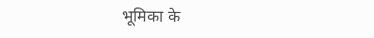भूमिका के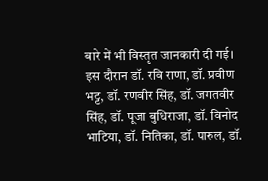बारे में भी विस्तृत जानकारी दी गई। इस दौरान डॉ. रवि राणा, डॉ. प्रवीण भट्ट, डॉ. रणवीर सिंह, डॉ. जगतवीर सिंह, डॉ. पूजा बुधिराजा, डॉ. विनोद भाटिया, डॉ. नितिका, डॉ. पारुल, डॉ.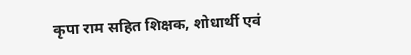कृपा राम सहित शिक्षक, शोधार्थी एवं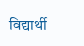विद्यार्थी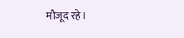मौजूद रहे।